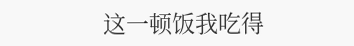这一顿饭我吃得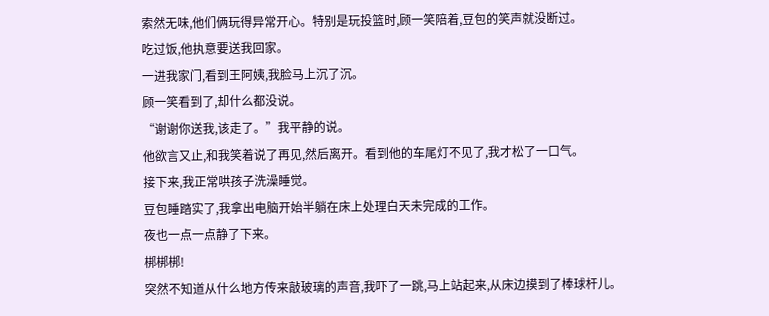索然无味,他们俩玩得异常开心。特别是玩投篮时,顾一笑陪着,豆包的笑声就没断过。
吃过饭,他执意要送我回家。
一进我家门,看到王阿姨,我脸马上沉了沉。
顾一笑看到了,却什么都没说。
“谢谢你送我,该走了。”我平静的说。
他欲言又止,和我笑着说了再见,然后离开。看到他的车尾灯不见了,我才松了一口气。
接下来,我正常哄孩子洗澡睡觉。
豆包睡踏实了,我拿出电脑开始半躺在床上处理白天未完成的工作。
夜也一点一点静了下来。
梆梆梆!
突然不知道从什么地方传来敲玻璃的声音,我吓了一跳,马上站起来,从床边摸到了棒球杆儿。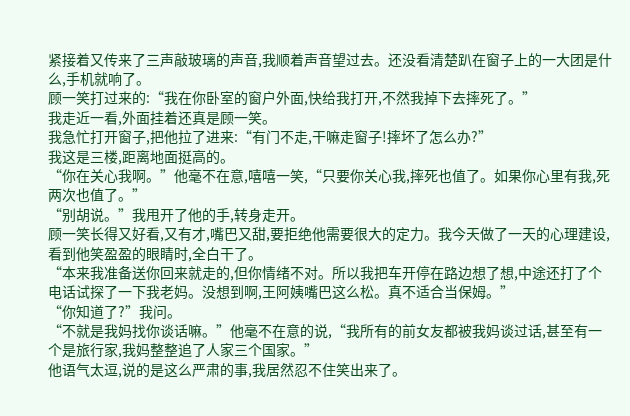紧接着又传来了三声敲玻璃的声音,我顺着声音望过去。还没看清楚趴在窗子上的一大团是什么,手机就响了。
顾一笑打过来的:“我在你卧室的窗户外面,快给我打开,不然我掉下去摔死了。”
我走近一看,外面挂着还真是顾一笑。
我急忙打开窗子,把他拉了进来:“有门不走,干嘛走窗子!摔坏了怎么办?”
我这是三楼,距离地面挺高的。
“你在关心我啊。”他毫不在意,嘻嘻一笑,“只要你关心我,摔死也值了。如果你心里有我,死两次也值了。”
“别胡说。”我甩开了他的手,转身走开。
顾一笑长得又好看,又有才,嘴巴又甜,要拒绝他需要很大的定力。我今天做了一天的心理建设,看到他笑盈盈的眼睛时,全白干了。
“本来我准备送你回来就走的,但你情绪不对。所以我把车开停在路边想了想,中途还打了个电话试探了一下我老妈。没想到啊,王阿姨嘴巴这么松。真不适合当保姆。”
“你知道了?”我问。
“不就是我妈找你谈话嘛。”他毫不在意的说,“我所有的前女友都被我妈谈过话,甚至有一个是旅行家,我妈整整追了人家三个国家。”
他语气太逗,说的是这么严肃的事,我居然忍不住笑出来了。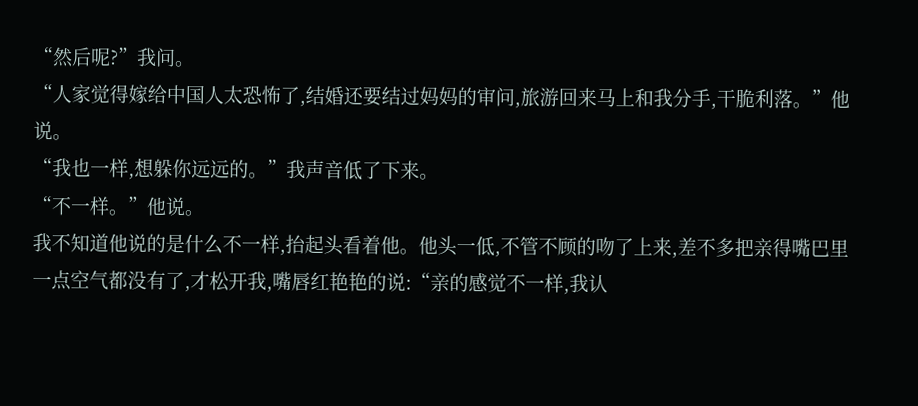“然后呢?”我问。
“人家觉得嫁给中国人太恐怖了,结婚还要结过妈妈的审问,旅游回来马上和我分手,干脆利落。”他说。
“我也一样,想躲你远远的。”我声音低了下来。
“不一样。”他说。
我不知道他说的是什么不一样,抬起头看着他。他头一低,不管不顾的吻了上来,差不多把亲得嘴巴里一点空气都没有了,才松开我,嘴唇红艳艳的说:“亲的感觉不一样,我认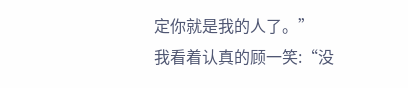定你就是我的人了。”
我看着认真的顾一笑:“没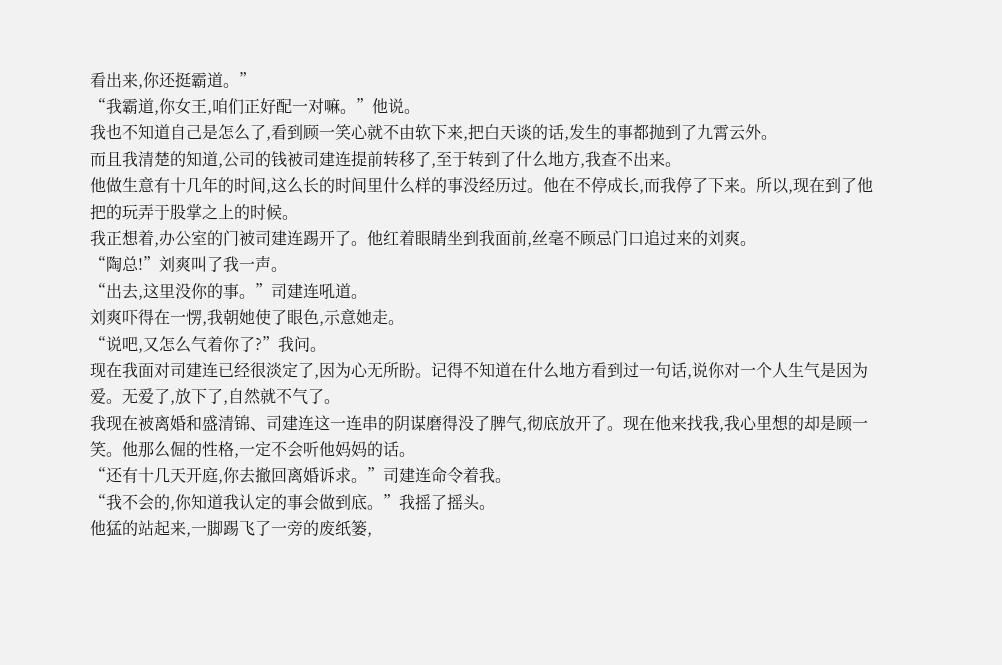看出来,你还挺霸道。”
“我霸道,你女王,咱们正好配一对嘛。”他说。
我也不知道自己是怎么了,看到顾一笑心就不由软下来,把白天谈的话,发生的事都抛到了九霄云外。
而且我清楚的知道,公司的钱被司建连提前转移了,至于转到了什么地方,我查不出来。
他做生意有十几年的时间,这么长的时间里什么样的事没经历过。他在不停成长,而我停了下来。所以,现在到了他把的玩弄于股掌之上的时候。
我正想着,办公室的门被司建连踢开了。他红着眼睛坐到我面前,丝毫不顾忌门口追过来的刘爽。
“陶总!”刘爽叫了我一声。
“出去,这里没你的事。”司建连吼道。
刘爽吓得在一愣,我朝她使了眼色,示意她走。
“说吧,又怎么气着你了?”我问。
现在我面对司建连已经很淡定了,因为心无所盼。记得不知道在什么地方看到过一句话,说你对一个人生气是因为爱。无爱了,放下了,自然就不气了。
我现在被离婚和盛清锦、司建连这一连串的阴谋磨得没了脾气,彻底放开了。现在他来找我,我心里想的却是顾一笑。他那么倔的性格,一定不会听他妈妈的话。
“还有十几天开庭,你去撤回离婚诉求。”司建连命令着我。
“我不会的,你知道我认定的事会做到底。”我摇了摇头。
他猛的站起来,一脚踢飞了一旁的废纸篓,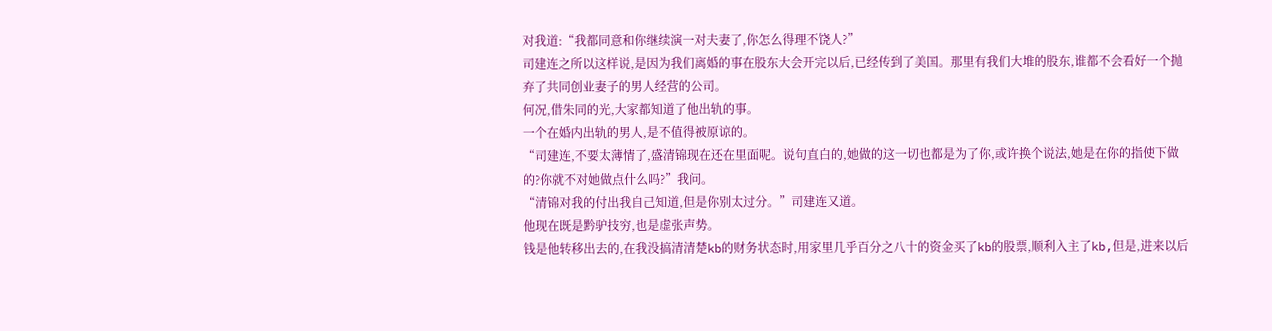对我道:“我都同意和你继续演一对夫妻了,你怎么得理不饶人?”
司建连之所以这样说,是因为我们离婚的事在股东大会开完以后,已经传到了美国。那里有我们大堆的股东,谁都不会看好一个抛弃了共同创业妻子的男人经营的公司。
何况,借朱同的光,大家都知道了他出轨的事。
一个在婚内出轨的男人,是不值得被原谅的。
“司建连,不要太薄情了,盛清锦现在还在里面呢。说句直白的,她做的这一切也都是为了你,或许换个说法,她是在你的指使下做的?你就不对她做点什么吗?”我问。
“清锦对我的付出我自己知道,但是你别太过分。”司建连又道。
他现在既是黔驴技穷,也是虚张声势。
钱是他转移出去的,在我没搞清清楚kb的财务状态时,用家里几乎百分之八十的资金买了kb的股票,顺利入主了kb,但是,进来以后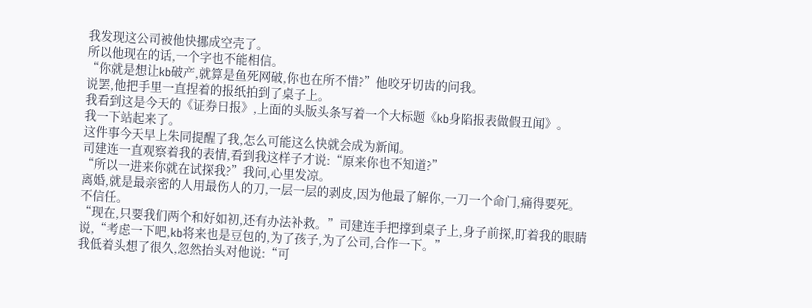我发现这公司被他快挪成空壳了。
所以他现在的话,一个字也不能相信。
“你就是想让kb破产,就算是鱼死网破,你也在所不惜?”他咬牙切齿的问我。
说罢,他把手里一直捏着的报纸拍到了桌子上。
我看到这是今天的《证券日报》,上面的头版头条写着一个大标题《kb身陷报表做假丑闻》。
我一下站起来了。
这件事今天早上朱同提醒了我,怎么可能这么快就会成为新闻。
司建连一直观察着我的表情,看到我这样子才说:“原来你也不知道?”
“所以一进来你就在试探我?”我问,心里发凉。
离婚,就是最亲密的人用最伤人的刀,一层一层的剥皮,因为他最了解你,一刀一个命门,痛得要死。
不信任。
“现在,只要我们两个和好如初,还有办法补救。”司建连手把撑到桌子上,身子前探,盯着我的眼睛说,“考虑一下吧,kb将来也是豆包的,为了孩子,为了公司,合作一下。”
我低着头想了很久,忽然抬头对他说:“可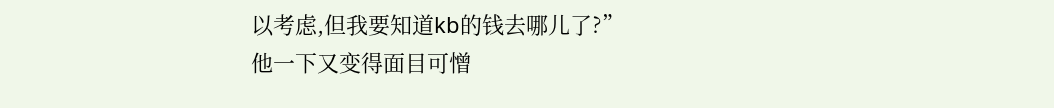以考虑,但我要知道kb的钱去哪儿了?”
他一下又变得面目可憎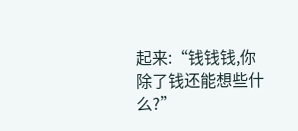起来:“钱钱钱,你除了钱还能想些什么?”